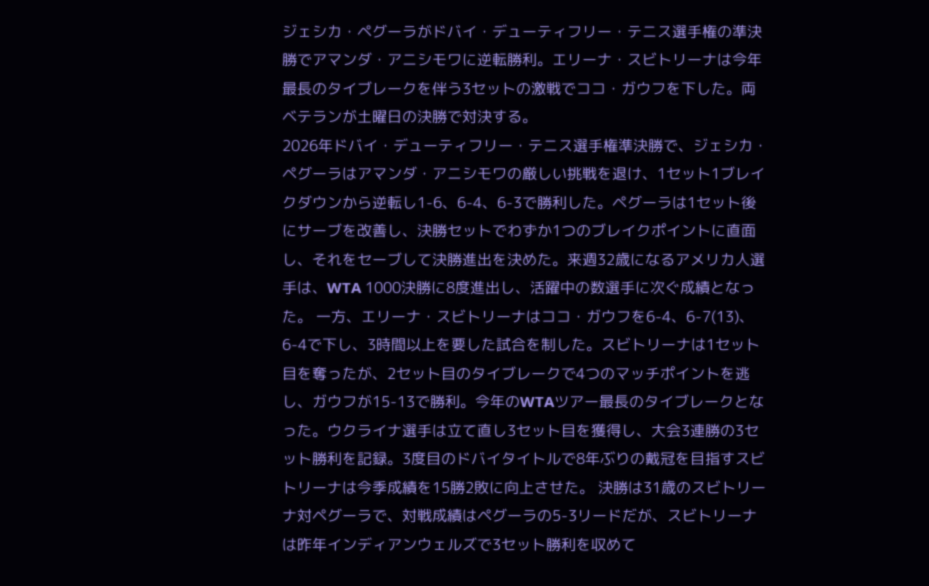ジェシカ・ペグーラがドバイ・デューティフリー・テニス選手権の準決勝でアマンダ・アニシモワに逆転勝利。エリーナ・スビトリーナは今年最長のタイブレークを伴う3セットの激戦でココ・ガウフを下した。両ベテランが土曜日の決勝で対決する。
2026年ドバイ・デューティフリー・テニス選手権準決勝で、ジェシカ・ペグーラはアマンダ・アニシモワの厳しい挑戦を退け、1セット1ブレイクダウンから逆転し1-6、6-4、6-3で勝利した。ペグーラは1セット後にサーブを改善し、決勝セットでわずか1つのブレイクポイントに直面し、それをセーブして決勝進出を決めた。来週32歳になるアメリカ人選手は、WTA 1000決勝に8度進出し、活躍中の数選手に次ぐ成績となった。 一方、エリーナ・スビトリーナはココ・ガウフを6-4、6-7(13)、6-4で下し、3時間以上を要した試合を制した。スビトリーナは1セット目を奪ったが、2セット目のタイブレークで4つのマッチポイントを逃し、ガウフが15-13で勝利。今年のWTAツアー最長のタイブレークとなった。ウクライナ選手は立て直し3セット目を獲得し、大会3連勝の3セット勝利を記録。3度目のドバイタイトルで8年ぶりの戴冠を目指すスビトリーナは今季成績を15勝2敗に向上させた。 決勝は31歳のスビトリーナ対ペグーラで、対戦成績はペグーラの5-3リードだが、スビトリーナは昨年インディアンウェルズで3セット勝利を収めて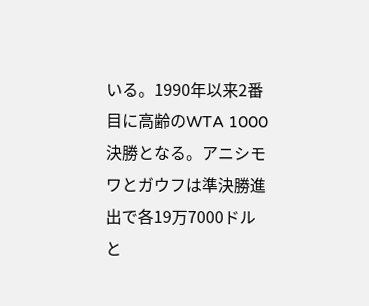いる。1990年以来2番目に高齢のWTA 1000決勝となる。アニシモワとガウフは準決勝進出で各19万7000ドルと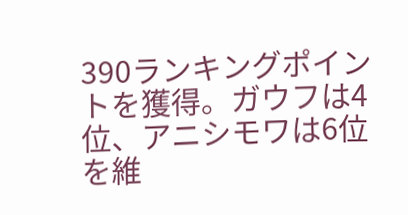390ランキングポイントを獲得。ガウフは4位、アニシモワは6位を維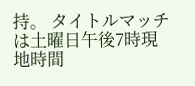持。 タイトルマッチは土曜日午後7時現地時間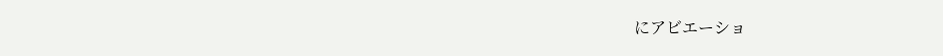にアビエーショ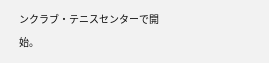ンクラブ・テニスセンターで開始。